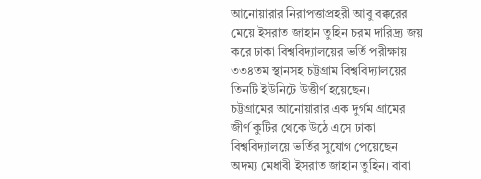আনোয়ারার নিরাপত্তাপ্রহরী আবু বক্করের মেয়ে ইসরাত জাহান তুহিন চরম দারিদ্র্য জয় করে ঢাকা বিশ্ববিদ্যালয়ের ভর্তি পরীক্ষায় ৩৩৪তম স্থানসহ চট্টগ্রাম বিশ্ববিদ্যালয়ের তিনটি ইউনিটে উত্তীর্ণ হয়েছেন।
চট্টগ্রামের আনোয়ারার এক দুর্গম গ্রামের জীর্ণ কুটির থেকে উঠে এসে ঢাকা বিশ্ববিদ্যালয়ে ভর্তির সুযোগ পেয়েছেন অদম্য মেধাবী ইসরাত জাহান তুহিন। বাবা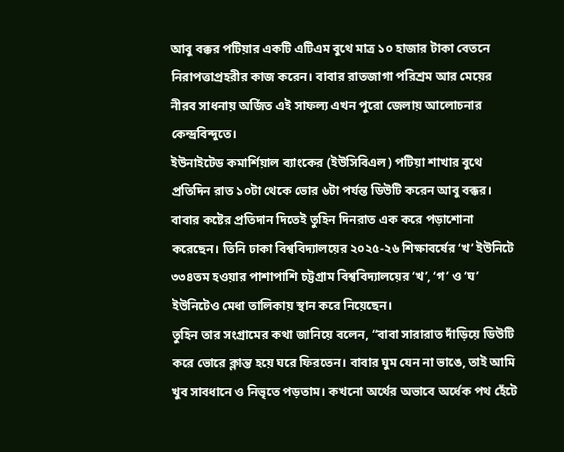আবু বক্কর পটিয়ার একটি এটিএম বুথে মাত্র ১০ হাজার টাকা বেতনে নিরাপত্তাপ্রহরীর কাজ করেন। বাবার রাতজাগা পরিশ্রম আর মেয়ের নীরব সাধনায় অর্জিত এই সাফল্য এখন পুরো জেলায় আলোচনার কেন্দ্রবিন্দুতে।
ইউনাইটেড কমার্শিয়াল ব্যাংকের (ইউসিবিএল) পটিয়া শাখার বুথে প্রতিদিন রাত ১০টা থেকে ভোর ৬টা পর্যন্ত ডিউটি করেন আবু বক্কর। বাবার কষ্টের প্রতিদান দিতেই তুহিন দিনরাত এক করে পড়াশোনা করেছেন। তিনি ঢাকা বিশ্ববিদ্যালয়ের ২০২৫-২৬ শিক্ষাবর্ষের ‘খ’ ইউনিটে ৩৩৪তম হওয়ার পাশাপাশি চট্টগ্রাম বিশ্ববিদ্যালয়ের ‘খ’, ‘গ’ ও ‘ঘ’ ইউনিটেও মেধা তালিকায় স্থান করে নিয়েছেন।
তুহিন তার সংগ্রামের কথা জানিয়ে বলেন, “বাবা সারারাত দাঁড়িয়ে ডিউটি করে ভোরে ক্লান্ত হয়ে ঘরে ফিরতেন। বাবার ঘুম যেন না ভাঙে, তাই আমি খুব সাবধানে ও নিভৃতে পড়তাম। কখনো অর্থের অভাবে অর্ধেক পথ হেঁটে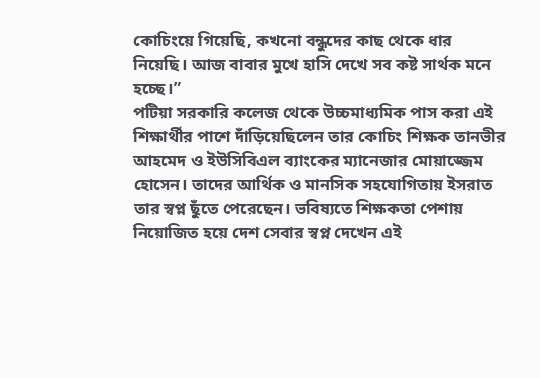কোচিংয়ে গিয়েছি, কখনো বন্ধুদের কাছ থেকে ধার নিয়েছি। আজ বাবার মুখে হাসি দেখে সব কষ্ট সার্থক মনে হচ্ছে।”
পটিয়া সরকারি কলেজ থেকে উচ্চমাধ্যমিক পাস করা এই শিক্ষার্থীর পাশে দাঁড়িয়েছিলেন তার কোচিং শিক্ষক তানভীর আহমেদ ও ইউসিবিএল ব্যাংকের ম্যানেজার মোয়াজ্জেম হোসেন। তাদের আর্থিক ও মানসিক সহযোগিতায় ইসরাত তার স্বপ্ন ছুঁতে পেরেছেন। ভবিষ্যতে শিক্ষকতা পেশায় নিয়োজিত হয়ে দেশ সেবার স্বপ্ন দেখেন এই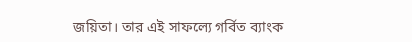জয়িতা। তার এই সাফল্যে গর্বিত ব্যাংক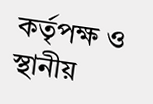কর্তৃপক্ষ ও স্থানীয়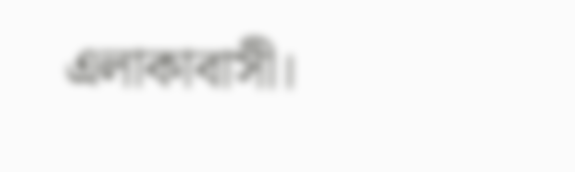এলাকাবাসী।